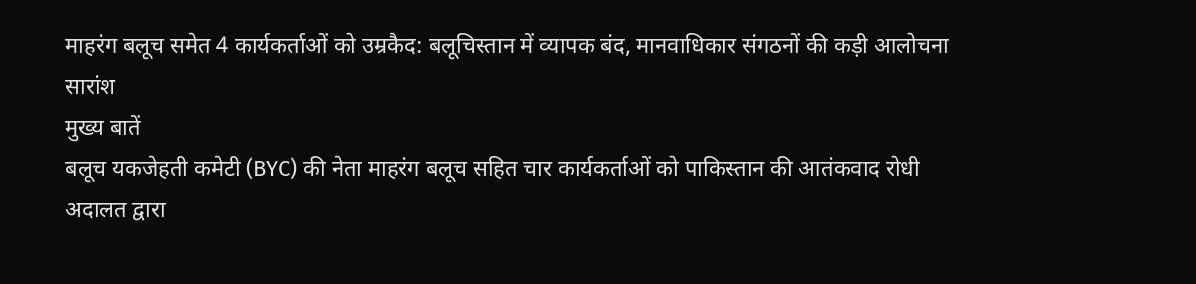माहरंग बलूच समेत 4 कार्यकर्ताओं को उम्रकैद: बलूचिस्तान में व्यापक बंद, मानवाधिकार संगठनों की कड़ी आलोचना
सारांश
मुख्य बातें
बलूच यकजेहती कमेटी (BYC) की नेता माहरंग बलूच सहित चार कार्यकर्ताओं को पाकिस्तान की आतंकवाद रोधी अदालत द्वारा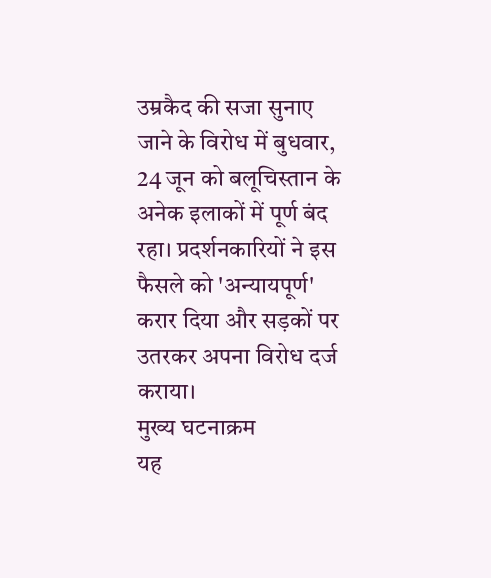उम्रकैद की सजा सुनाए जाने के विरोध में बुधवार, 24 जून को बलूचिस्तान के अनेक इलाकों में पूर्ण बंद रहा। प्रदर्शनकारियों ने इस फैसले को 'अन्यायपूर्ण' करार दिया और सड़कों पर उतरकर अपना विरोध दर्ज कराया।
मुख्य घटनाक्रम
यह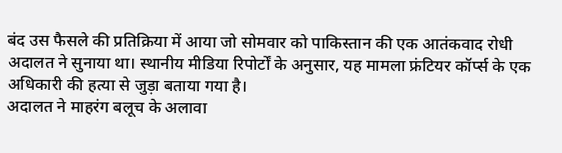बंद उस फैसले की प्रतिक्रिया में आया जो सोमवार को पाकिस्तान की एक आतंकवाद रोधी अदालत ने सुनाया था। स्थानीय मीडिया रिपोर्टों के अनुसार, यह मामला फ्रंटियर कॉर्प्स के एक अधिकारी की हत्या से जुड़ा बताया गया है।
अदालत ने माहरंग बलूच के अलावा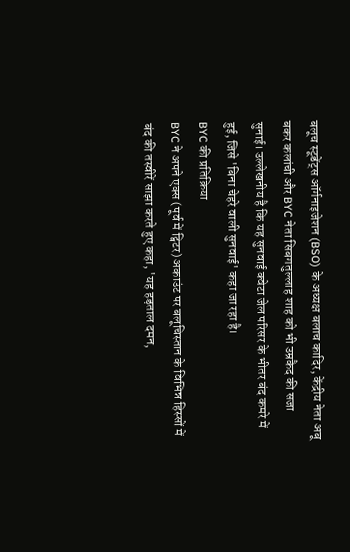बलूच स्टूडेंट्स ऑर्गनाइजेशन (BSO) के अध्यक्ष बलाच कादिर, केंद्रीय नेता अबू बकर कलांची और BYC नेता सिबगतुल्लाह शाह को भी उम्रकैद की सजा सुनाई। उल्लेखनीय है कि यह सुनवाई क्वेटा जेल परिसर के भीतर बंद कमरे में हुई, जिसे 'बिना चेहरे वाली सुनवाई' कहा जा रहा है।
BYC की प्रतिक्रिया
BYC ने अपने एक्स (पूर्व में ट्विटर) अकाउंट पर बलूचिस्तान के विभिन्न हिस्सों में बंद की तस्वीरें साझा करते हुए कहा, 'यह हड़ताल दमन,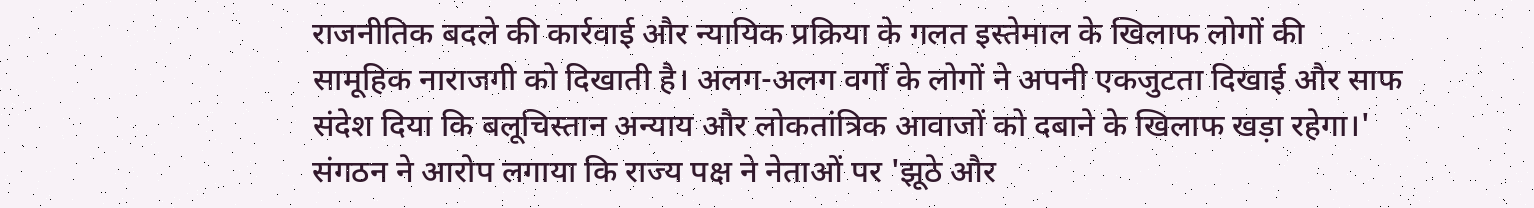राजनीतिक बदले की कार्रवाई और न्यायिक प्रक्रिया के गलत इस्तेमाल के खिलाफ लोगों की सामूहिक नाराजगी को दिखाती है। अलग-अलग वर्गों के लोगों ने अपनी एकजुटता दिखाई और साफ संदेश दिया कि बलूचिस्तान अन्याय और लोकतांत्रिक आवाजों को दबाने के खिलाफ खड़ा रहेगा।'
संगठन ने आरोप लगाया कि राज्य पक्ष ने नेताओं पर 'झूठे और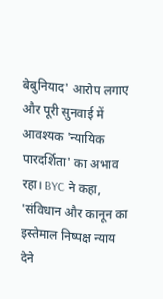बेबुनियाद' आरोप लगाए और पूरी सुनवाई में आवश्यक 'न्यायिक पारदर्शिता' का अभाव रहा। BYC ने कहा, 'संविधान और कानून का इस्तेमाल निष्पक्ष न्याय देने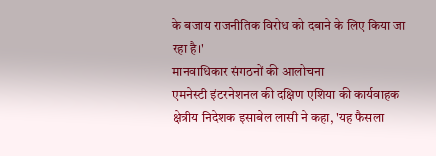के बजाय राजनीतिक विरोध को दबाने के लिए किया जा रहा है।'
मानवाधिकार संगठनों की आलोचना
एमनेस्टी इंटरनेशनल की दक्षिण एशिया की कार्यवाहक क्षेत्रीय निदेशक इसाबेल लासी ने कहा, 'यह फैसला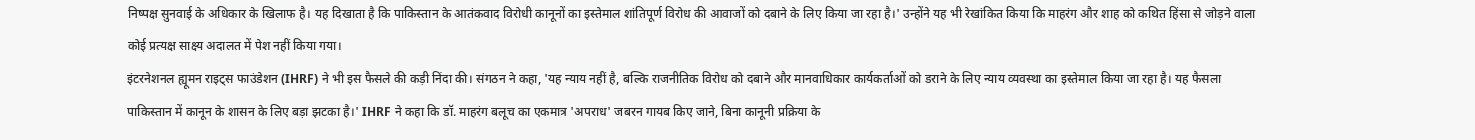निष्पक्ष सुनवाई के अधिकार के खिलाफ है। यह दिखाता है कि पाकिस्तान के आतंकवाद विरोधी कानूनों का इस्तेमाल शांतिपूर्ण विरोध की आवाजों को दबाने के लिए किया जा रहा है।' उन्होंने यह भी रेखांकित किया कि माहरंग और शाह को कथित हिंसा से जोड़ने वाला कोई प्रत्यक्ष साक्ष्य अदालत में पेश नहीं किया गया।
इंटरनेशनल ह्यूमन राइट्स फाउंडेशन (IHRF) ने भी इस फैसले की कड़ी निंदा की। संगठन ने कहा, 'यह न्याय नहीं है, बल्कि राजनीतिक विरोध को दबाने और मानवाधिकार कार्यकर्ताओं को डराने के लिए न्याय व्यवस्था का इस्तेमाल किया जा रहा है। यह फैसला पाकिस्तान में कानून के शासन के लिए बड़ा झटका है।' IHRF ने कहा कि डॉ. माहरंग बलूच का एकमात्र 'अपराध' जबरन गायब किए जाने, बिना कानूनी प्रक्रिया के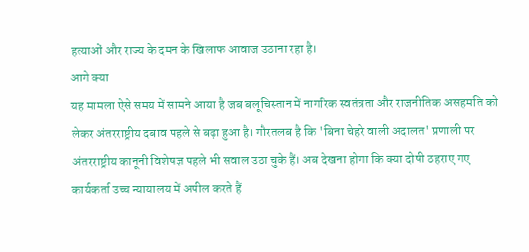हत्याओं और राज्य के दमन के खिलाफ आवाज उठाना रहा है।
आगे क्या
यह मामला ऐसे समय में सामने आया है जब बलूचिस्तान में नागरिक स्वतंत्रता और राजनीतिक असहमति को लेकर अंतरराष्ट्रीय दबाव पहले से बढ़ा हुआ है। गौरतलब है कि 'बिना चेहरे वाली अदालत' प्रणाली पर अंतरराष्ट्रीय कानूनी विशेषज्ञ पहले भी सवाल उठा चुके हैं। अब देखना होगा कि क्या दोषी ठहराए गए कार्यकर्ता उच्च न्यायालय में अपील करते हैं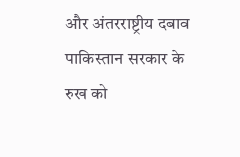और अंतरराष्ट्रीय दबाव पाकिस्तान सरकार के रुख को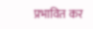प्रभावित कर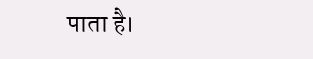पाता है।